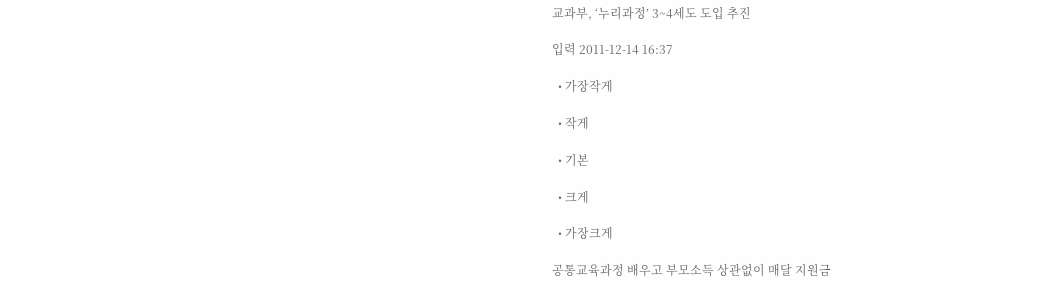교과부, ‘누리과정’ 3~4세도 도입 추진

입력 2011-12-14 16:37

  • 가장작게

  • 작게

  • 기본

  • 크게

  • 가장크게

공통교육과정 배우고 부모소득 상관없이 매달 지원금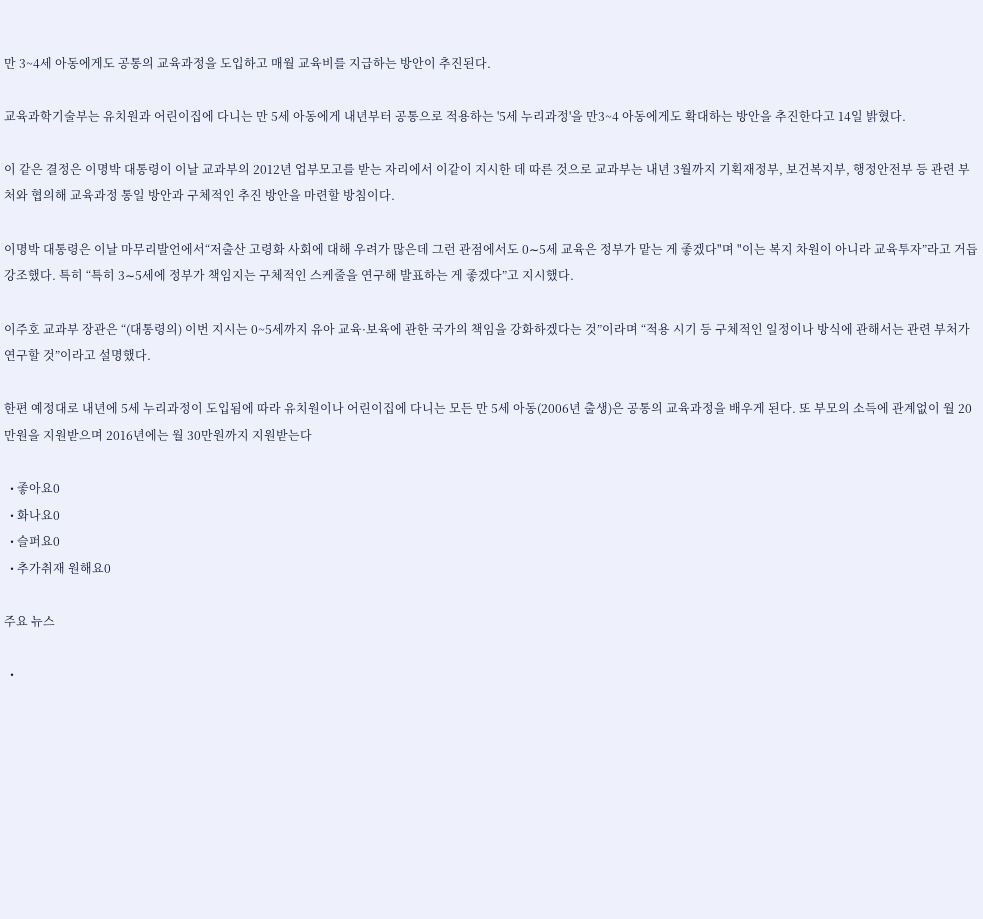만 3~4세 아동에게도 공통의 교육과정을 도입하고 매월 교육비를 지급하는 방안이 추진된다.

교육과학기술부는 유치원과 어린이집에 다니는 만 5세 아동에게 내년부터 공통으로 적용하는 '5세 누리과정'을 만3~4 아동에게도 확대하는 방안을 추진한다고 14일 밝혔다.

이 같은 결정은 이명박 대통령이 이날 교과부의 2012년 업부모고를 받는 자리에서 이같이 지시한 데 따른 것으로 교과부는 내년 3월까지 기획재정부, 보건복지부, 행정안전부 등 관련 부처와 협의해 교육과정 통일 방안과 구체적인 추진 방안을 마련할 방침이다.

이명박 대통령은 이날 마무리발언에서“저출산 고령화 사회에 대해 우려가 많은데 그런 관점에서도 0∼5세 교육은 정부가 맡는 게 좋겠다"며 "이는 복지 차원이 아니라 교육투자”라고 거듭 강조했다. 특히 “특히 3∼5세에 정부가 책임지는 구체적인 스케줄을 연구해 발표하는 게 좋겠다”고 지시했다.

이주호 교과부 장관은 “(대통령의) 이번 지시는 0~5세까지 유아 교육·보육에 관한 국가의 책임을 강화하겠다는 것”이라며 “적용 시기 등 구체적인 일정이나 방식에 관해서는 관련 부처가 연구할 것”이라고 설명했다.

한편 예정대로 내년에 5세 누리과정이 도입됨에 따라 유치원이나 어린이집에 다니는 모든 만 5세 아동(2006년 출생)은 공통의 교육과정을 배우게 된다. 또 부모의 소득에 관계없이 월 20만원을 지원받으며 2016년에는 월 30만원까지 지원받는다

  • 좋아요0
  • 화나요0
  • 슬퍼요0
  • 추가취재 원해요0

주요 뉴스

  •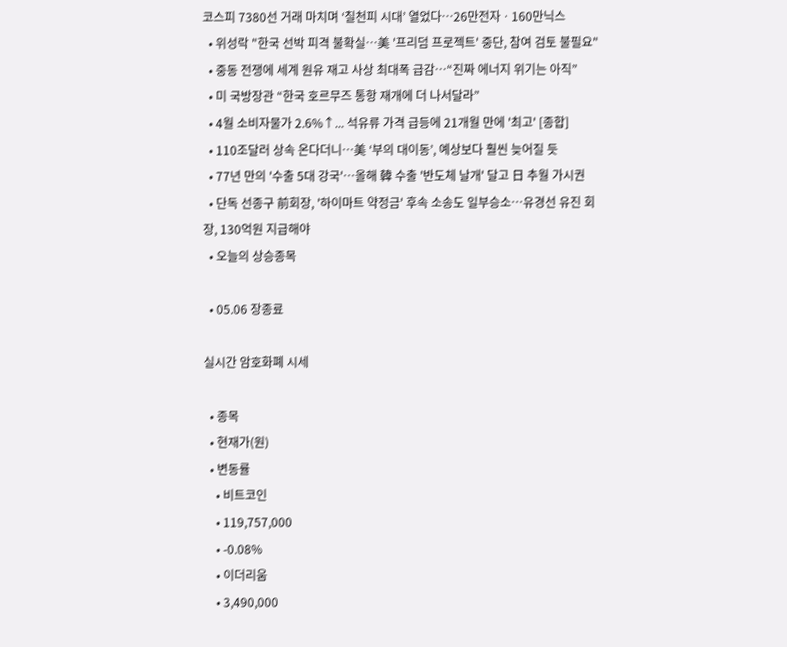코스피 7380선 거래 마치며 ‘칠천피 시대’ 열었다⋯26만전자ㆍ160만닉스
  • 위성락 "한국 선박 피격 불확실⋯美 '프리덤 프로젝트' 중단, 참여 검토 불필요"
  • 중동 전쟁에 세계 원유 재고 사상 최대폭 급감⋯“진짜 에너지 위기는 아직”
  • 미 국방장관 “한국 호르무즈 통항 재개에 더 나서달라”
  • 4월 소비자물가 2.6%↑... 석유류 가격 급등에 21개월 만에 '최고' [종합]
  • 110조달러 상속 온다더니…美 ‘부의 대이동’, 예상보다 훨씬 늦어질 듯
  • 77년 만의 '수출 5대 강국'⋯올해 韓 수출 '반도체 날개' 달고 日 추월 가시권
  • 단독 선종구 前회장, '하이마트 약정금' 후속 소송도 일부승소…유경선 유진 회장, 130억원 지급해야
  • 오늘의 상승종목

  • 05.06 장종료

실시간 암호화폐 시세

  • 종목
  • 현재가(원)
  • 변동률
    • 비트코인
    • 119,757,000
    • -0.08%
    • 이더리움
    • 3,490,000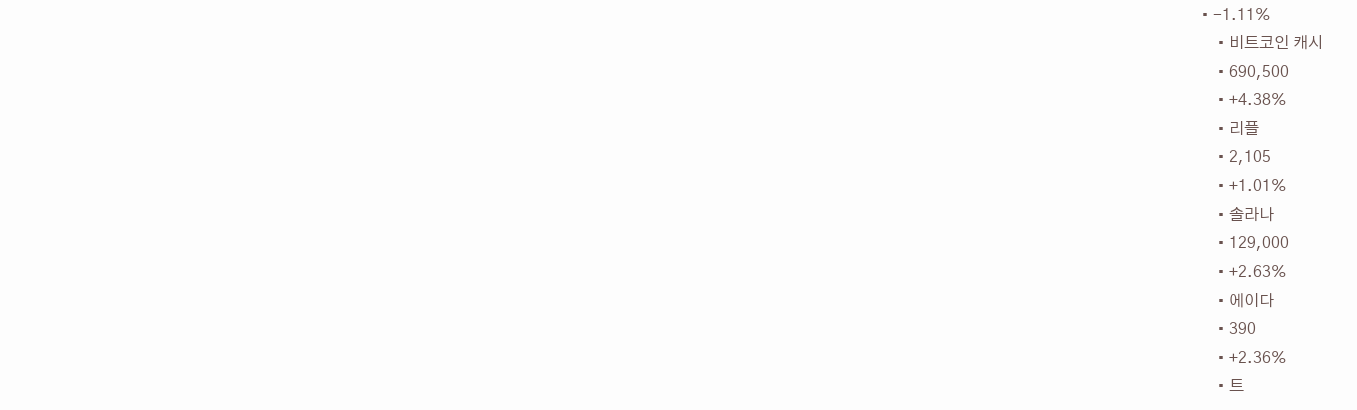• -1.11%
    • 비트코인 캐시
    • 690,500
    • +4.38%
    • 리플
    • 2,105
    • +1.01%
    • 솔라나
    • 129,000
    • +2.63%
    • 에이다
    • 390
    • +2.36%
    • 트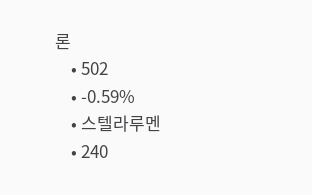론
    • 502
    • -0.59%
    • 스텔라루멘
    • 240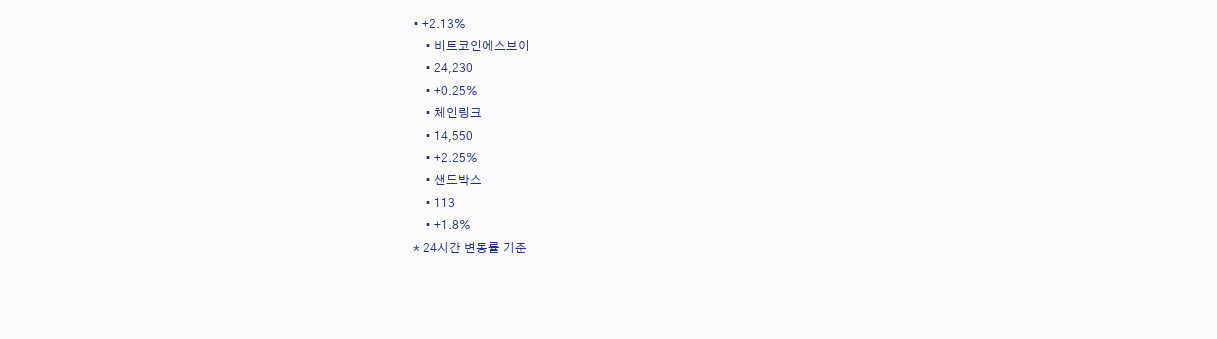• +2.13%
    • 비트코인에스브이
    • 24,230
    • +0.25%
    • 체인링크
    • 14,550
    • +2.25%
    • 샌드박스
    • 113
    • +1.8%
* 24시간 변동률 기준